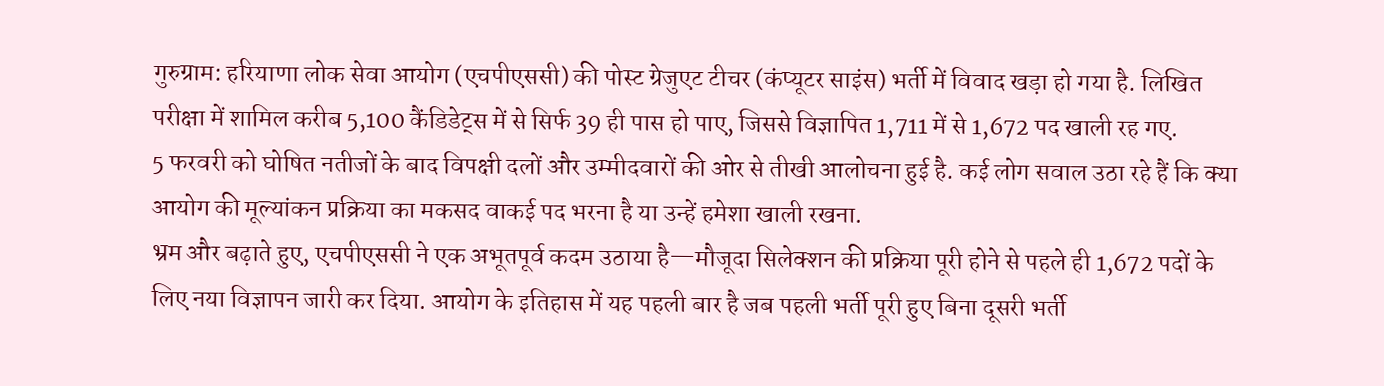गुरुग्राम: हरियाणा लोक सेवा आयोग (एचपीएससी) की पोस्ट ग्रेजुएट टीचर (कंप्यूटर साइंस) भर्ती में विवाद खड़ा हो गया है. लिखित परीक्षा में शामिल करीब 5,100 कैंडिडेट्स में से सिर्फ 39 ही पास हो पाए, जिससे विज्ञापित 1,711 में से 1,672 पद खाली रह गए.
5 फरवरी को घोषित नतीजों के बाद विपक्षी दलों और उम्मीदवारों की ओर से तीखी आलोचना हुई है. कई लोग सवाल उठा रहे हैं कि क्या आयोग की मूल्यांकन प्रक्रिया का मकसद वाकई पद भरना है या उन्हें हमेशा खाली रखना.
भ्रम और बढ़ाते हुए, एचपीएससी ने एक अभूतपूर्व कदम उठाया है—मौजूदा सिलेक्शन की प्रक्रिया पूरी होने से पहले ही 1,672 पदों के लिए नया विज्ञापन जारी कर दिया. आयोग के इतिहास में यह पहली बार है जब पहली भर्ती पूरी हुए बिना दूसरी भर्ती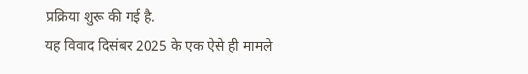प्रक्रिया शुरू की गई है.
यह विवाद दिसंबर 2025 के एक ऐसे ही मामले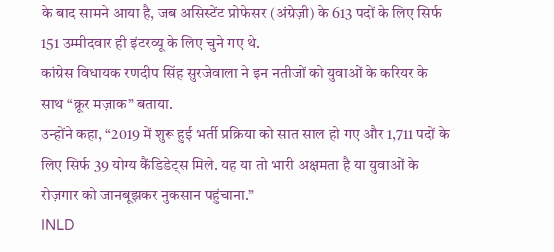के बाद सामने आया है, जब असिस्टेंट प्रोफेसर (अंग्रेज़ी) के 613 पदों के लिए सिर्फ 151 उम्मीदवार ही इंटरव्यू के लिए चुने गए थे.
कांग्रेस विधायक रणदीप सिंह सुरजेवाला ने इन नतीजों को युवाओं के करियर के साथ “क्रूर मज़ाक” बताया.
उन्होंने कहा, “2019 में शुरू हुई भर्ती प्रक्रिया को सात साल हो गए और 1,711 पदों के लिए सिर्फ 39 योग्य कैंडिडेट्स मिले. यह या तो भारी अक्षमता है या युवाओं के रोज़गार को जानबूझकर नुकसान पहुंचाना.”
INLD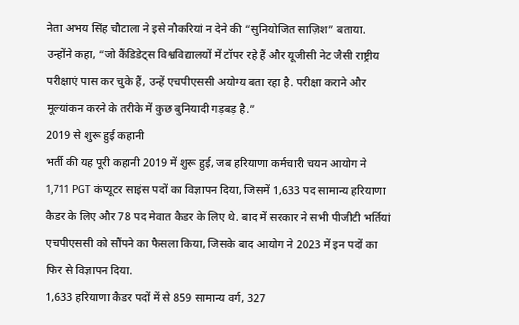नेता अभय सिंह चौटाला ने इसे नौकरियां न देने की “सुनियोजित साज़िश” बताया.
उन्होंने कहा, “जो कैंडिडेट्स विश्वविद्यालयों में टॉपर रहे हैं और यूजीसी नेट जैसी राष्ट्रीय परीक्षाएं पास कर चुके हैं, उन्हें एचपीएससी अयोग्य बता रहा है. परीक्षा कराने और मूल्यांकन करने के तरीके में कुछ बुनियादी गड़बड़ है.”
2019 से शुरू हुई कहानी
भर्ती की यह पूरी कहानी 2019 में शुरू हुई, जब हरियाणा कर्मचारी चयन आयोग ने 1,711 PGT कंप्यूटर साइंस पदों का विज्ञापन दिया, जिसमें 1,633 पद सामान्य हरियाणा कैडर के लिए और 78 पद मेवात कैडर के लिए थे. बाद में सरकार ने सभी पीजीटी भर्तियां एचपीएससी को सौंपने का फैसला किया, जिसके बाद आयोग ने 2023 में इन पदों का फिर से विज्ञापन दिया.
1,633 हरियाणा कैडर पदों में से 859 सामान्य वर्ग, 327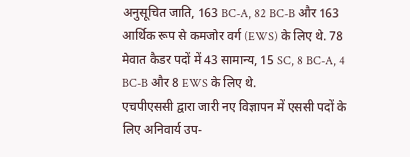अनुसूचित जाति, 163 BC-A, 82 BC-B और 163 आर्थिक रूप से कमजोर वर्ग (EWS) के लिए थे. 78 मेवात कैडर पदों में 43 सामान्य, 15 SC, 8 BC-A, 4 BC-B और 8 EWS के लिए थे.
एचपीएससी द्वारा जारी नए विज्ञापन में एससी पदों के लिए अनिवार्य उप-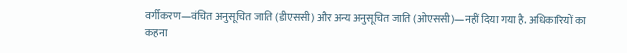वर्गीकरण—वंचित अनुसूचित जाति (डीएससी) और अन्य अनुसूचित जाति (ओएससी)—नहीं दिया गया है. अधिकारियों का कहना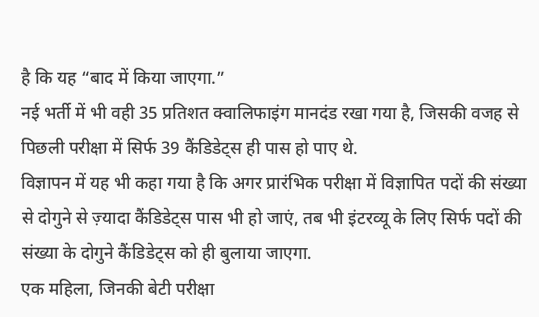है कि यह “बाद में किया जाएगा.”
नई भर्ती में भी वही 35 प्रतिशत क्वालिफाइंग मानदंड रखा गया है, जिसकी वजह से पिछली परीक्षा में सिर्फ 39 कैंडिडेट्स ही पास हो पाए थे.
विज्ञापन में यह भी कहा गया है कि अगर प्रारंभिक परीक्षा में विज्ञापित पदों की संख्या से दोगुने से ज़्यादा कैंडिडेट्स पास भी हो जाएं, तब भी इंटरव्यू के लिए सिर्फ पदों की संख्या के दोगुने कैंडिडेट्स को ही बुलाया जाएगा.
एक महिला, जिनकी बेटी परीक्षा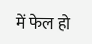में फेल हो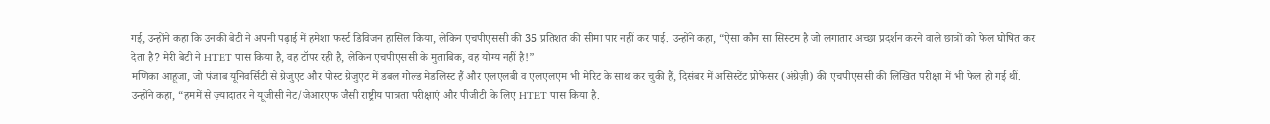गई, उन्होंने कहा कि उनकी बेटी ने अपनी पढ़ाई में हमेशा फर्स्ट डिविजन हासिल किया, लेकिन एचपीएससी की 35 प्रतिशत की सीमा पार नहीं कर पाई. उन्होंने कहा, “ऐसा कौन सा सिस्टम है जो लगातार अच्छा प्रदर्शन करने वाले छात्रों को फेल घोषित कर देता है? मेरी बेटी ने HTET पास किया है, वह टॉपर रही है, लेकिन एचपीएससी के मुताबिक, वह योग्य नहीं है!”
मणिका आहूजा, जो पंजाब यूनिवर्सिटी से ग्रेजुएट और पोस्ट ग्रेजुएट में डबल गोल्ड मेडलिस्ट हैं और एलएलबी व एलएलएम भी मेरिट के साथ कर चुकी हैं, दिसंबर में असिस्टेंट प्रोफेसर (अंग्रेज़ी) की एचपीएससी की लिखित परीक्षा में भी फेल हो गई थीं.
उन्होंने कहा, “हममें से ज़्यादातर ने यूजीसी नेट/जेआरएफ जैसी राष्ट्रीय पात्रता परीक्षाएं और पीजीटी के लिए HTET पास किया है.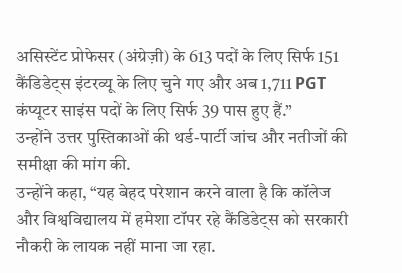असिस्टेंट प्रोफेसर (अंग्रेज़ी) के 613 पदों के लिए सिर्फ 151 कैंडिडेट्स इंटरव्यू के लिए चुने गए और अब 1,711 PGT कंप्यूटर साइंस पदों के लिए सिर्फ 39 पास हुए हैं.”
उन्होंने उत्तर पुस्तिकाओं की थर्ड-पार्टी जांच और नतीजों की समीक्षा की मांग की.
उन्होंने कहा, “यह बेहद परेशान करने वाला है कि कॉलेज और विश्वविद्यालय में हमेशा टॉपर रहे कैंडिडेट्स को सरकारी नौकरी के लायक नहीं माना जा रहा.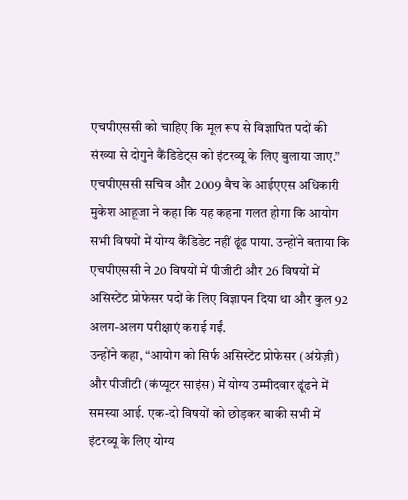एचपीएससी को चाहिए कि मूल रूप से विज्ञापित पदों की संख्या से दोगुने कैंडिडेट्स को इंटरव्यू के लिए बुलाया जाए.”
एचपीएससी सचिव और 2009 बैच के आईएएस अधिकारी मुकेश आहूजा ने कहा कि यह कहना गलत होगा कि आयोग सभी विषयों में योग्य कैंडिडेट नहीं ढूंढ पाया. उन्होंने बताया कि एचपीएससी ने 20 विषयों में पीजीटी और 26 विषयों में असिस्टेंट प्रोफेसर पदों के लिए विज्ञापन दिया था और कुल 92 अलग-अलग परीक्षाएं कराई गईं.
उन्होंने कहा, “आयोग को सिर्फ असिस्टेंट प्रोफेसर (अंग्रेज़ी) और पीजीटी (कंप्यूटर साइंस) में योग्य उम्मीदवार ढूंढने में समस्या आई. एक-दो विषयों को छोड़कर बाकी सभी में इंटरव्यू के लिए योग्य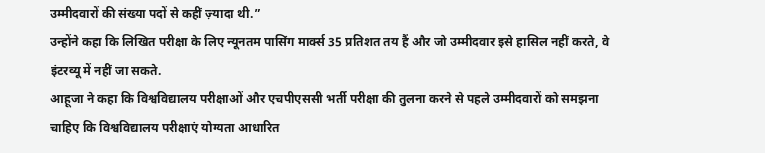उम्मीदवारों की संख्या पदों से कहीं ज़्यादा थी.”
उन्होंने कहा कि लिखित परीक्षा के लिए न्यूनतम पासिंग मार्क्स 35 प्रतिशत तय हैं और जो उम्मीदवार इसे हासिल नहीं करते, वे इंटरव्यू में नहीं जा सकते.
आहूजा ने कहा कि विश्वविद्यालय परीक्षाओं और एचपीएससी भर्ती परीक्षा की तुलना करने से पहले उम्मीदवारों को समझना चाहिए कि विश्वविद्यालय परीक्षाएं योग्यता आधारित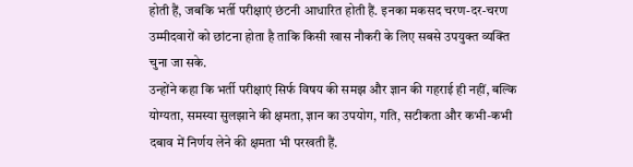होती हैं, जबकि भर्ती परीक्षाएं छंटनी आधारित होती हैं. इनका मकसद चरण-दर-चरण उम्मीदवारों को छांटना होता है ताकि किसी खास नौकरी के लिए सबसे उपयुक्त व्यक्ति चुना जा सके.
उन्होंने कहा कि भर्ती परीक्षाएं सिर्फ विषय की समझ और ज्ञान की गहराई ही नहीं, बल्कि योग्यता, समस्या सुलझाने की क्षमता, ज्ञान का उपयोग, गति, सटीकता और कभी-कभी दबाव में निर्णय लेने की क्षमता भी परखती हैं.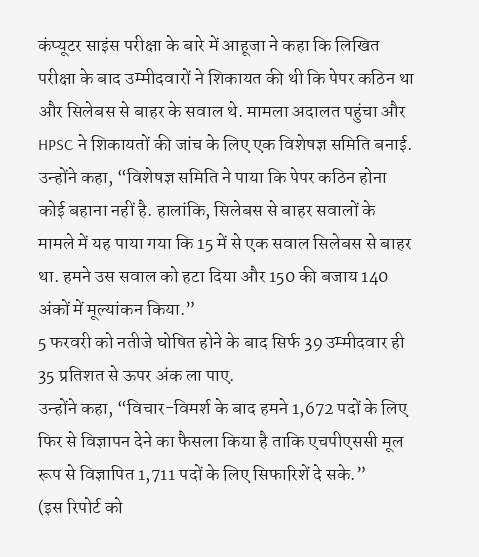कंप्यूटर साइंस परीक्षा के बारे में आहूजा ने कहा कि लिखित परीक्षा के बाद उम्मीदवारों ने शिकायत की थी कि पेपर कठिन था और सिलेबस से बाहर के सवाल थे. मामला अदालत पहुंचा और HPSC ने शिकायतों की जांच के लिए एक विशेषज्ञ समिति बनाई.
उन्होंने कहा, “विशेषज्ञ समिति ने पाया कि पेपर कठिन होना कोई बहाना नहीं है. हालांकि, सिलेबस से बाहर सवालों के मामले में यह पाया गया कि 15 में से एक सवाल सिलेबस से बाहर था. हमने उस सवाल को हटा दिया और 150 की बजाय 140 अंकों में मूल्यांकन किया.”
5 फरवरी को नतीजे घोषित होने के बाद सिर्फ 39 उम्मीदवार ही 35 प्रतिशत से ऊपर अंक ला पाए.
उन्होंने कहा, “विचार-विमर्श के बाद हमने 1,672 पदों के लिए फिर से विज्ञापन देने का फैसला किया है ताकि एचपीएससी मूल रूप से विज्ञापित 1,711 पदों के लिए सिफारिशें दे सके.”
(इस रिपोर्ट को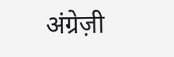अंग्रेज़ी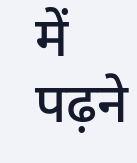में पढ़ने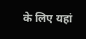के लिए यहां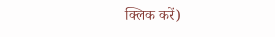क्लिक करें)